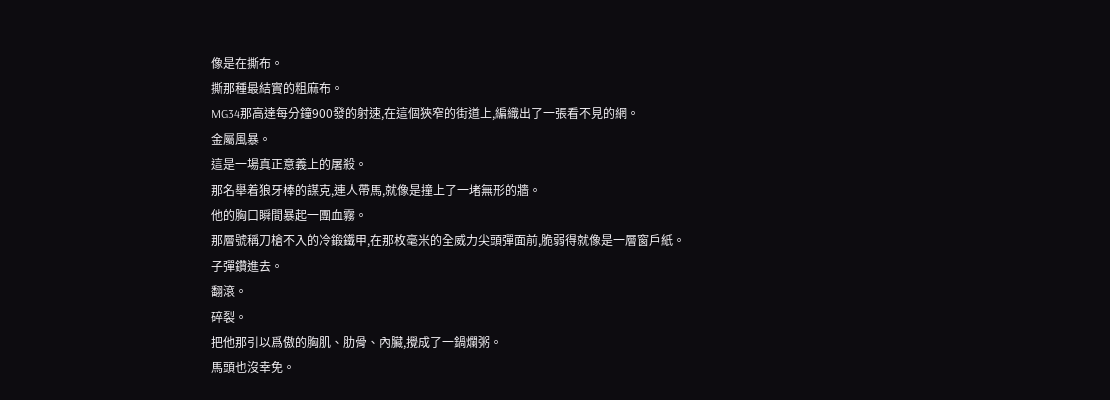像是在撕布。
撕那種最結實的粗麻布。
MG34那高達每分鐘900發的射速,在這個狹窄的街道上,編織出了一張看不見的網。
金屬風暴。
這是一場真正意義上的屠殺。
那名舉着狼牙棒的謀克,連人帶馬,就像是撞上了一堵無形的牆。
他的胸口瞬間暴起一團血霧。
那層號稱刀槍不入的冷鍛鐵甲,在那枚毫米的全威力尖頭彈面前,脆弱得就像是一層窗戶紙。
子彈鑽進去。
翻滾。
碎裂。
把他那引以爲傲的胸肌、肋骨、內臟,攪成了一鍋爛粥。
馬頭也沒幸免。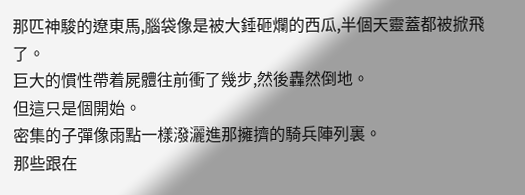那匹神駿的遼東馬,腦袋像是被大錘砸爛的西瓜,半個天靈蓋都被掀飛了。
巨大的慣性帶着屍體往前衝了幾步,然後轟然倒地。
但這只是個開始。
密集的子彈像雨點一樣潑灑進那擁擠的騎兵陣列裏。
那些跟在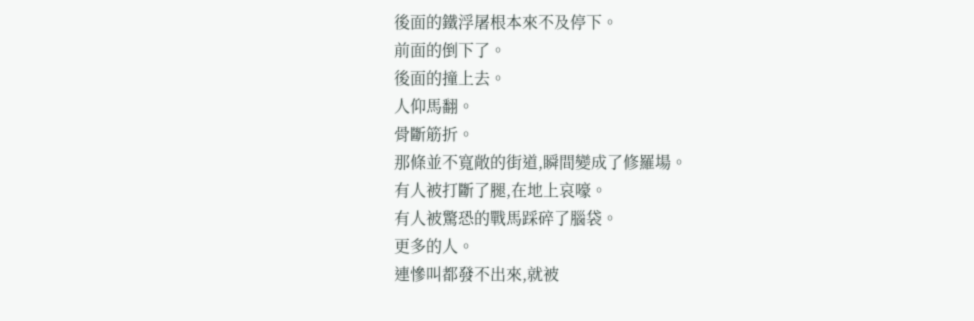後面的鐵浮屠根本來不及停下。
前面的倒下了。
後面的撞上去。
人仰馬翻。
骨斷筋折。
那條並不寬敞的街道,瞬間變成了修羅場。
有人被打斷了腿,在地上哀嚎。
有人被驚恐的戰馬踩碎了腦袋。
更多的人。
連慘叫都發不出來,就被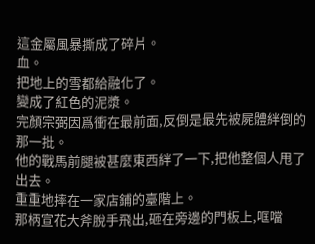這金屬風暴撕成了碎片。
血。
把地上的雪都給融化了。
變成了紅色的泥漿。
完顏宗弼因爲衝在最前面,反倒是最先被屍體絆倒的那一批。
他的戰馬前腿被甚麼東西絆了一下,把他整個人甩了出去。
重重地摔在一家店鋪的臺階上。
那柄宣花大斧脫手飛出,砸在旁邊的門板上,哐噹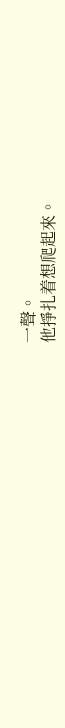一聲。
他掙扎着想爬起來。